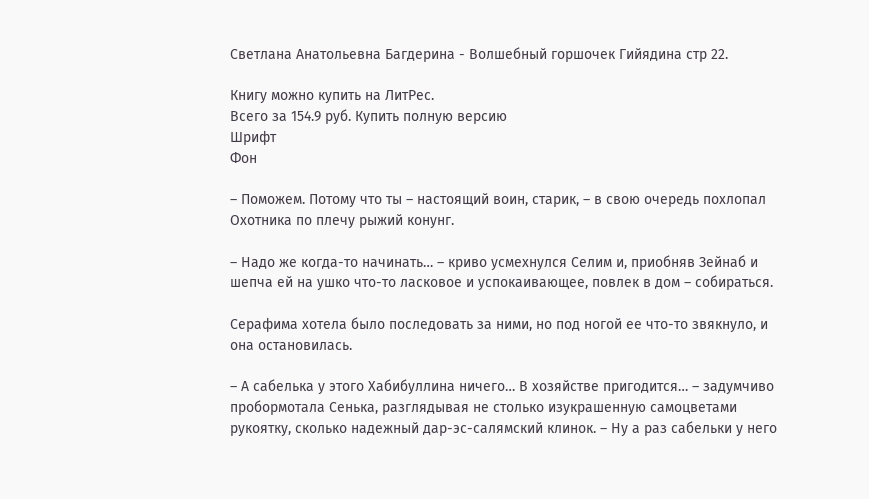Светлана Анатольевна Багдерина - Волшебный горшочек Гийядина стр 22.

Книгу можно купить на ЛитРес.
Всего за 154.9 руб. Купить полную версию
Шрифт
Фон

– Поможем. Потому что ты – настоящий воин, старик, – в свою очередь похлопал Охотника по плечу рыжий конунг.

– Надо же когда-то начинать… – криво усмехнулся Селим и, приобняв Зейнаб и шепча ей на ушко что-то ласковое и успокаивающее, повлек в дом – собираться.

Серафима хотела было последовать за ними, но под ногой ее что-то звякнуло, и она остановилась.

– А сабелька у этого Хабибуллина ничего… В хозяйстве пригодится… – задумчиво пробормотала Сенька, разглядывая не столько изукрашенную самоцветами рукоятку, сколько надежный дар-эс-салямский клинок. – Ну а раз сабельки у него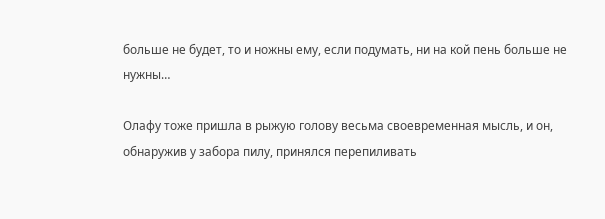больше не будет, то и ножны ему, если подумать, ни на кой пень больше не нужны…

Олафу тоже пришла в рыжую голову весьма своевременная мысль, и он, обнаружив у забора пилу, принялся перепиливать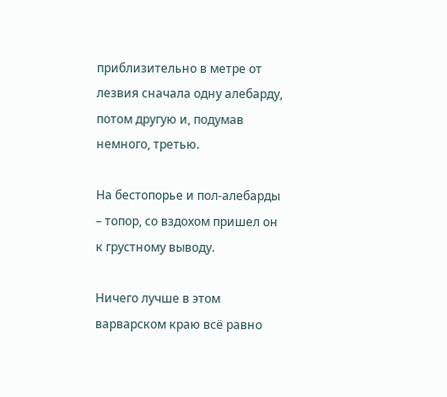приблизительно в метре от лезвия сначала одну алебарду, потом другую и, подумав немного, третью.

На бестопорье и пол-алебарды – топор, со вздохом пришел он к грустному выводу.

Ничего лучше в этом варварском краю всё равно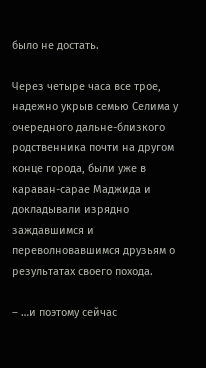было не достать.

Через четыре часа все трое, надежно укрыв семью Селима у очередного дальне-близкого родственника почти на другом конце города, были уже в караван-сарае Маджида и докладывали изрядно заждавшимся и переволновавшимся друзьям о результатах своего похода.

– …и поэтому сейчас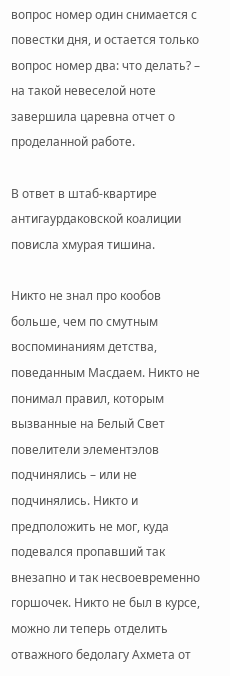вопрос номер один снимается с повестки дня, и остается только вопрос номер два: что делать? – на такой невеселой ноте завершила царевна отчет о проделанной работе.

В ответ в штаб-квартире антигаурдаковской коалиции повисла хмурая тишина.

Никто не знал про кообов больше, чем по смутным воспоминаниям детства, поведанным Масдаем. Никто не понимал правил, которым вызванные на Белый Свет повелители элементэлов подчинялись – или не подчинялись. Никто и предположить не мог, куда подевался пропавший так внезапно и так несвоевременно горшочек. Никто не был в курсе, можно ли теперь отделить отважного бедолагу Ахмета от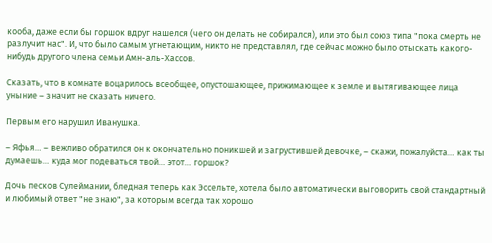кооба, даже если бы горшок вдруг нашелся (чего он делать не собирался), или это был союз типа "пока смерть не разлучит нас". И, что было самым угнетающим, никто не представлял, где сейчас можно было отыскать какого-нибудь другого члена семьи Амн-аль-Хассов.

Сказать, что в комнате воцарилось всеобщее, опустошающее, прижимающее к земле и вытягивающее лица уныние – значит не сказать ничего.

Первым его нарушил Иванушка.

– Яфья… – вежливо обратился он к окончательно поникшей и загрустившей девочке, – скажи, пожалуйста… как ты думаешь… куда мог подеваться твой… этот… горшок?

Дочь песков Сулеймании, бледная теперь как Эссельте, хотела было автоматически выговорить свой стандартный и любимый ответ "не знаю", за которым всегда так хорошо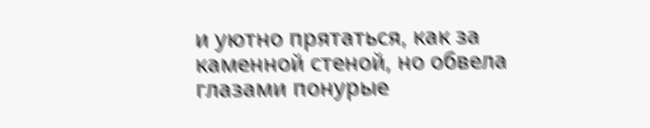и уютно прятаться, как за каменной стеной, но обвела глазами понурые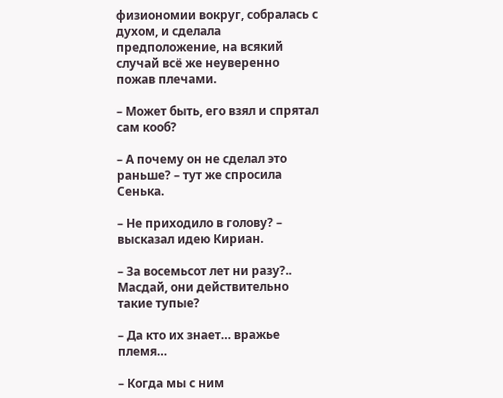физиономии вокруг, собралась с духом, и сделала предположение, на всякий случай всё же неуверенно пожав плечами.

– Может быть, его взял и спрятал сам кооб?

– А почему он не сделал это раньше? – тут же спросила Сенька.

– Не приходило в голову? – высказал идею Кириан.

– За восемьсот лет ни разу?.. Масдай, они действительно такие тупые?

– Да кто их знает… вражье племя…

– Когда мы с ним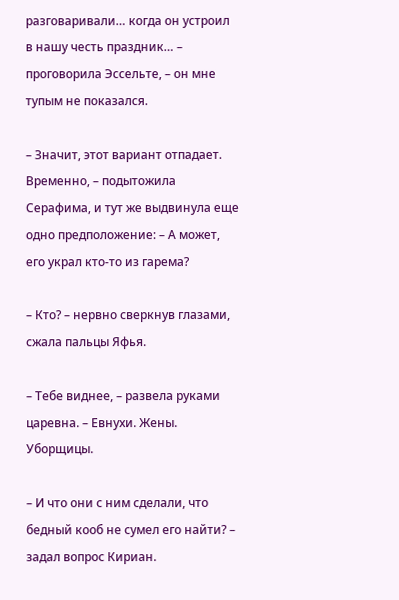разговаривали… когда он устроил в нашу честь праздник… – проговорила Эссельте, – он мне тупым не показался.

– Значит, этот вариант отпадает. Временно, – подытожила Серафима, и тут же выдвинула еще одно предположение: – А может, его украл кто-то из гарема?

– Кто? – нервно сверкнув глазами, сжала пальцы Яфья.

– Тебе виднее, – развела руками царевна. – Евнухи. Жены. Уборщицы.

– И что они с ним сделали, что бедный кооб не сумел его найти? – задал вопрос Кириан.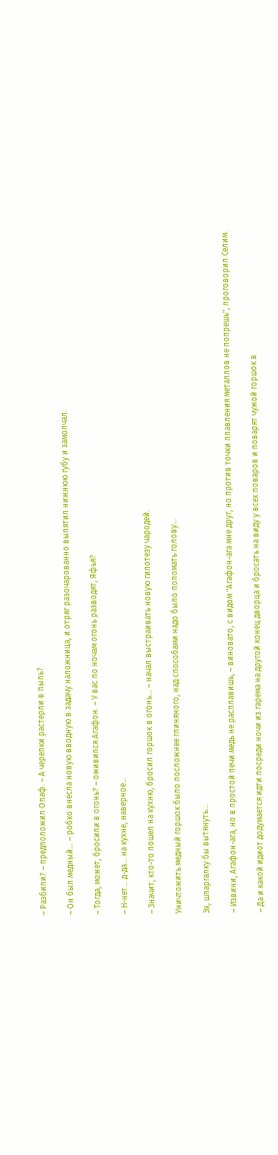– Разбили? – предположил Олаф. – А черепки растерли в пыль?

– Он был медный… – робко внесла новую вводную в задачу наложница, и отряг разочарованно выпятил нижнюю губу и замолчал.

– Тогда, может, бросили в огонь? – оживился Агафон. – У вас по ночам огонь разводят, Яфья?

– Н-нет… д-да… на кухне, наверное…

– Значит, кто-то пошел на кухню, бросил горшок в огонь… – начал выстраивать новую гипотезу чародей.

Уничтожить медный горшок было посложнее глиняного, над способами надо было поломать голову…

Эх, шпаргалку бы вытянуть…

– Извини, Агафон-ага, но в простой печи медь не расплавишь, – виновато, с видом "Агафон-ага мне друг, но против точки плавления металлов не попрешь", проговорил Селим.

– Да и какой идиот додумается идти посреди ночи из гарема на другой конец дворца и бросать на виду у всех поваров и поварят чужой горшок в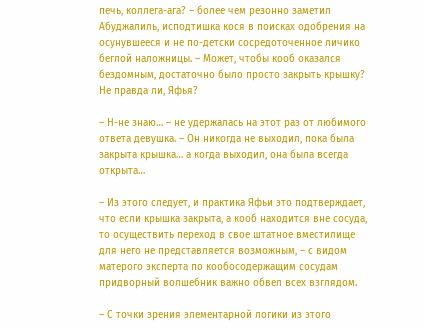печь, коллега-ага? – более чем резонно заметил Абуджалиль, исподтишка кося в поисках одобрения на осунувшееся и не по-детски сосредоточенное личико беглой наложницы. – Может, чтобы кооб оказался бездомным, достаточно было просто закрыть крышку? Не правда ли, Яфья?

– Н-не знаю… – не удержалась на этот раз от любимого ответа девушка. – Он никогда не выходил, пока была закрыта крышка… а когда выходил, она была всегда открыта…

– Из этого следует, и практика Яфьи это подтверждает, что если крышка закрыта, а кооб находится вне сосуда, то осуществить переход в свое штатное вместилище для него не представляется возможным, – с видом матерого эксперта по кообосодержащим сосудам придворный волшебник важно обвел всех взглядом.

– С точки зрения элементарной логики из этого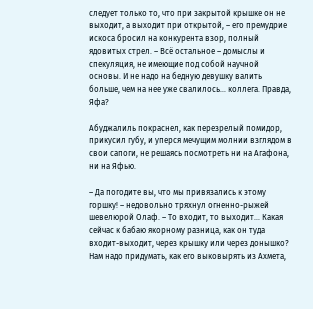следует только то, что при закрытой крышке он не выходит, а выходит при открытой, – его премудрие искоса бросил на конкурента взор, полный ядовитых стрел. – Всё остальное – домыслы и спекуляция, не имеющие под собой научной основы. И не надо на бедную девушку валить больше, чем на нее уже свалилось… коллега. Правда, Яфа?

Абуджалиль покраснел, как перезрелый помидор, прикусил губу, и уперся мечущим молнии взглядом в свои сапоги, не решаясь посмотреть ни на Агафона, ни на Яфью.

– Да погодите вы, что мы привязались к этому горшку! – недовольно тряхнул огненно-рыжей шевелюрой Олаф. – То входит, то выходит… Какая сейчас к бабаю якорному разница, как он туда входит-выходит, через крышку или через донышко? Нам надо придумать, как его выковырять из Ахмета,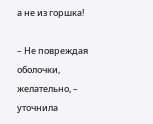а не из горшка!

– Не повреждая оболочки, желательно, – уточнила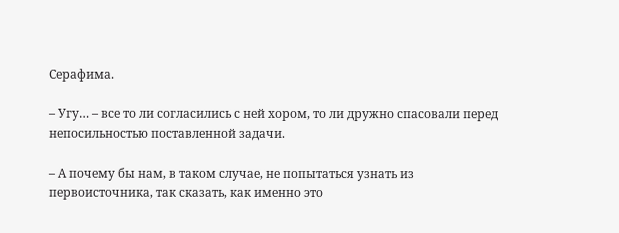Серафима.

– Угу… – все то ли согласились с ней хором, то ли дружно спасовали перед непосильностью поставленной задачи.

– А почему бы нам, в таком случае, не попытаться узнать из первоисточника, так сказать, как именно это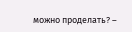можно проделать? –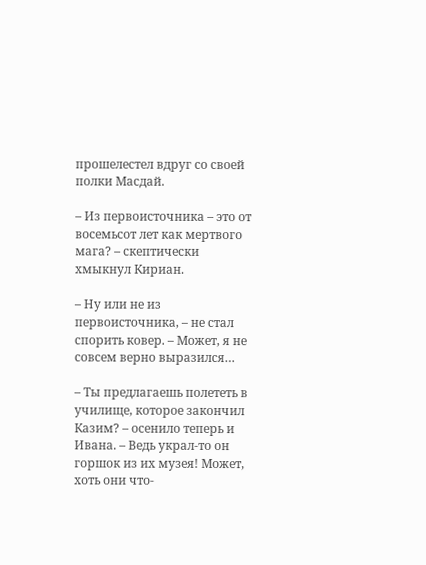прошелестел вдруг со своей полки Масдай.

– Из первоисточника – это от восемьсот лет как мертвого мага? – скептически хмыкнул Кириан.

– Ну или не из первоисточника, – не стал спорить ковер. – Может, я не совсем верно выразился…

– Ты предлагаешь полететь в училище, которое закончил Казим? – осенило теперь и Ивана. – Ведь украл-то он горшок из их музея! Может, хоть они что-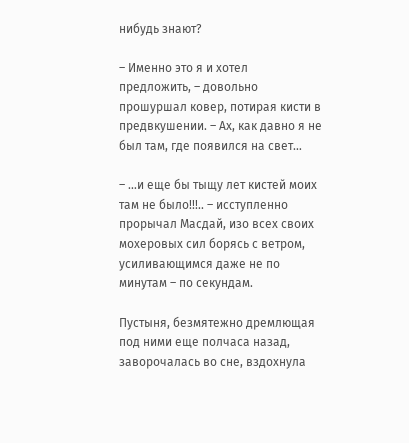нибудь знают?

– Именно это я и хотел предложить, – довольно прошуршал ковер, потирая кисти в предвкушении. – Ах, как давно я не был там, где появился на свет…

– …и еще бы тыщу лет кистей моих там не было!!!.. – исступленно прорычал Масдай, изо всех своих мохеровых сил борясь с ветром, усиливающимся даже не по минутам – по секундам.

Пустыня, безмятежно дремлющая под ними еще полчаса назад, заворочалась во сне, вздохнула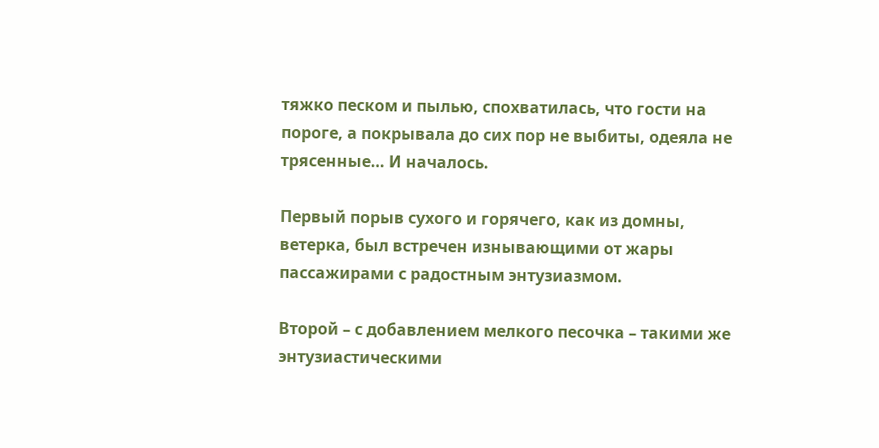тяжко песком и пылью, спохватилась, что гости на пороге, а покрывала до сих пор не выбиты, одеяла не трясенные… И началось.

Первый порыв сухого и горячего, как из домны, ветерка, был встречен изнывающими от жары пассажирами с радостным энтузиазмом.

Второй – с добавлением мелкого песочка – такими же энтузиастическими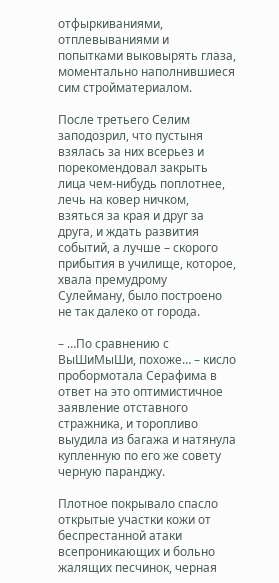отфыркиваниями, отплевываниями и попытками выковырять глаза, моментально наполнившиеся сим стройматериалом.

После третьего Селим заподозрил, что пустыня взялась за них всерьез и порекомендовал закрыть лица чем-нибудь поплотнее, лечь на ковер ничком, взяться за края и друг за друга, и ждать развития событий, а лучше – скорого прибытия в училище, которое, хвала премудрому Сулейману, было построено не так далеко от города.

– …По сравнению с ВыШиМыШи, похоже… – кисло пробормотала Серафима в ответ на это оптимистичное заявление отставного стражника, и торопливо выудила из багажа и натянула купленную по его же совету черную паранджу.

Плотное покрывало спасло открытые участки кожи от беспрестанной атаки всепроникающих и больно жалящих песчинок, черная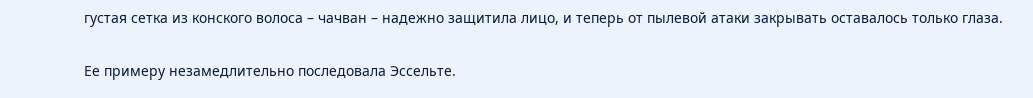густая сетка из конского волоса – чачван – надежно защитила лицо, и теперь от пылевой атаки закрывать оставалось только глаза.

Ее примеру незамедлительно последовала Эссельте.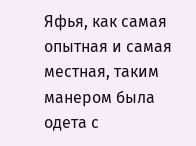Яфья, как самая опытная и самая местная, таким манером была одета с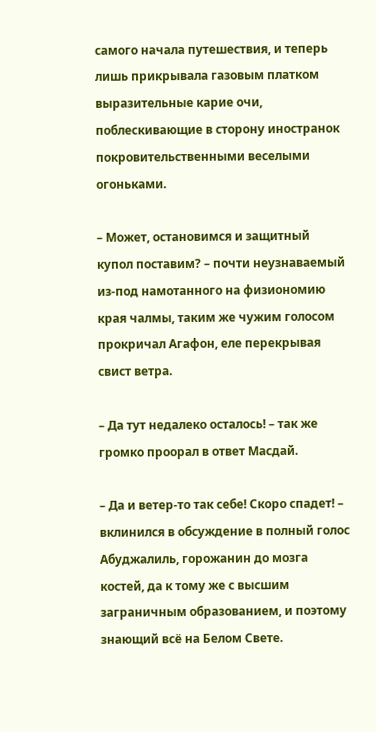самого начала путешествия, и теперь лишь прикрывала газовым платком выразительные карие очи, поблескивающие в сторону иностранок покровительственными веселыми огоньками.

– Может, остановимся и защитный купол поставим? – почти неузнаваемый из-под намотанного на физиономию края чалмы, таким же чужим голосом прокричал Агафон, еле перекрывая свист ветра.

– Да тут недалеко осталось! – так же громко проорал в ответ Масдай.

– Да и ветер-то так себе! Скоро спадет! – вклинился в обсуждение в полный голос Абуджалиль, горожанин до мозга костей, да к тому же с высшим заграничным образованием, и поэтому знающий всё на Белом Свете.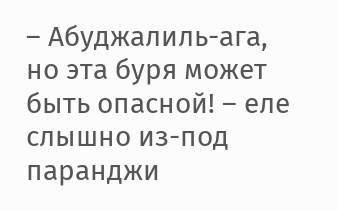– Абуджалиль-ага, но эта буря может быть опасной! – еле слышно из-под паранджи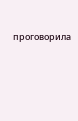проговорила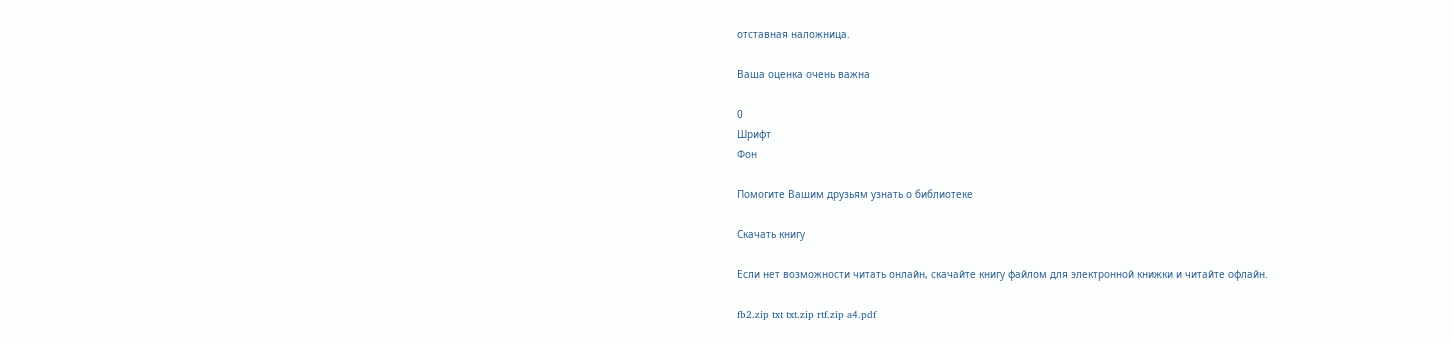отставная наложница.

Ваша оценка очень важна

0
Шрифт
Фон

Помогите Вашим друзьям узнать о библиотеке

Скачать книгу

Если нет возможности читать онлайн, скачайте книгу файлом для электронной книжки и читайте офлайн.

fb2.zip txt txt.zip rtf.zip a4.pdf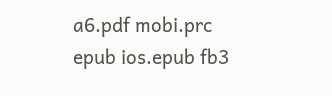a6.pdf mobi.prc epub ios.epub fb3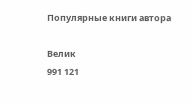Популярные книги автора

Велик
991 121